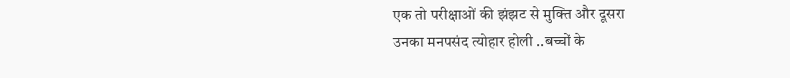एक तो परीक्षाओं की झंझट से मुक्ति और दूसरा
उनका मनपसंद त्योहार होली ..बच्चों के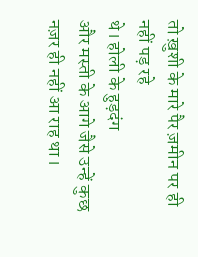तो ख़ुशी के मारे पैर ज़मीन पर ही नहीं पड़ रहे
थे I होली के हुड़दंग
और मस्ती के आगे जैसे उन्हें कुछ नज़र ही नहीं आ राह था I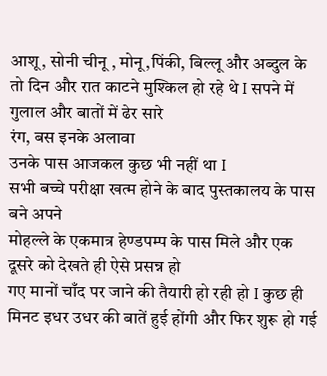आशू, सोनी चीनू , मोनू,पिंकी, बिल्लू और अब्दुल के तो दिन और रात काटने मुश्किल हो रहे थे I सपने में गुलाल और बातों में ढेर सारे
रंग, बस इनके अलावा
उनके पास आजकल कुछ भी नहीं था I
सभी बच्चे परीक्षा खत्म होने के बाद पुस्तकालय के पास बने अपने
मोहल्ले के एकमात्र हेण्डपम्प के पास मिले और एक दूसरे को देखते ही ऐसे प्रसन्न हो
गए मानों चाँद पर जाने की तैयारी हो रही हो I कुछ ही मिनट इधर उधर की बातें हुई होंगी और फिर शुरू हो गई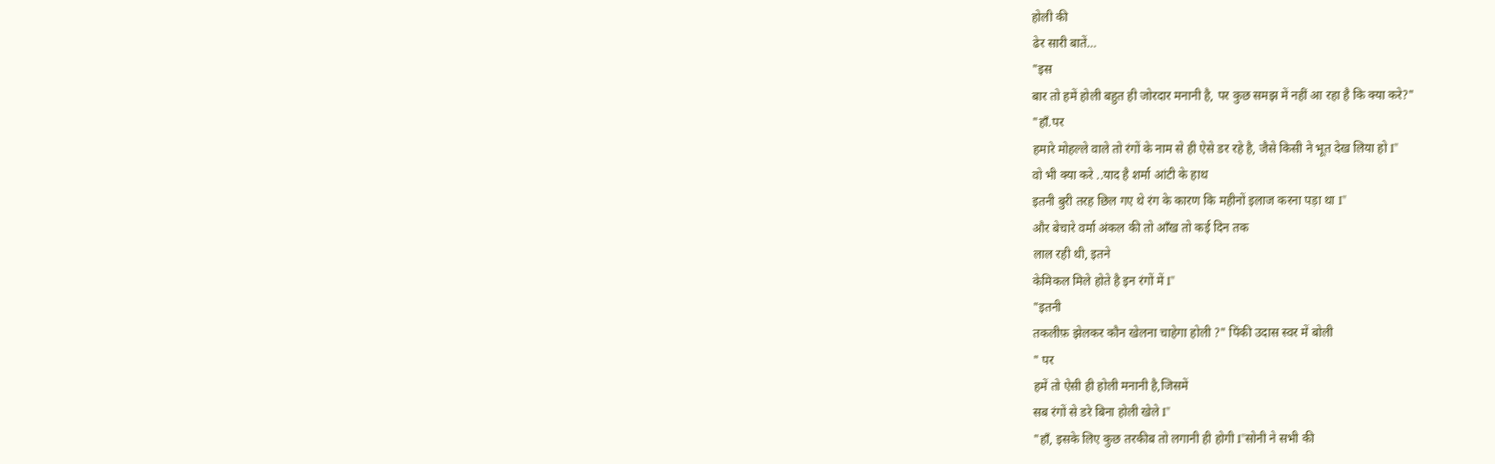होली की
ढेर सारी बातें…
"इस
बार तो हमें होली बहुत ही जोरदार मनानी है, पर कुछ समझ में नहीं आ रहा है कि क्या करे?"
"हाँ.पर
हमारे मोहल्ले वाले तो रंगों के नाम से ही ऐसे डर रहे है, जैसे किसी ने भूत देख लिया हो I"
वो भी क्या करे ..याद है शर्मा आंटी के हाथ
इतनी बुरी तरह छिल गए थे रंग के कारण कि महीनों इलाज करना पड़ा था I"
और बेचारे वर्मा अंकल की तो आँख तो कई दिन तक
लाल रही थी, इतने
केमिकल मिले होते है इन रंगों में I"
"इतनी
तकलीफ़ झेलकर कौन खेलना चाहेगा होली ?" पिंकी उदास स्वर में बोली
" पर
हमें तो ऐसी ही होली मनानी है,जिसमें
सब रंगों से डरे बिना होली खेले I"
"हाँ, इसके लिए कुछ तरकीब तो लगानी ही होगी I"सोनी ने सभी की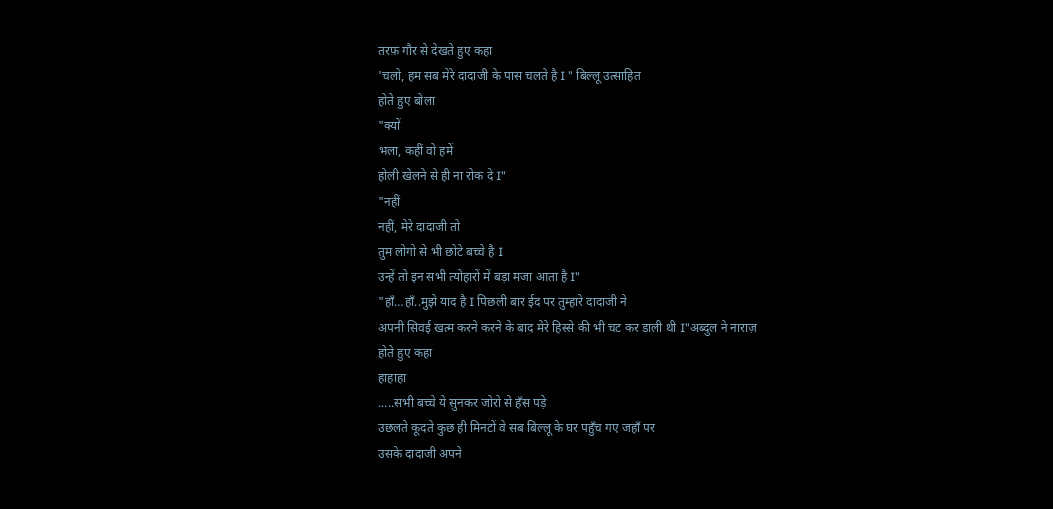तरफ़ गौर से देखते हुए कहा
'चलो, हम सब मेरे दादाजी के पास चलते है I " बिल्लू उत्साहित
होते हुए बोला
"क्यों
भला, कहीं वो हमें
होली खेलने से ही ना रोक दे I"
"नहीं
नहीं, मेरे दादाजी तो
तुम लोगो से भी छोटे बच्चे है I
उन्हें तो इन सभी त्योहारों में बड़ा मजा आता है I"
"हाँ…हाँ..मुझे याद है I पिछली बार ईद पर तुम्हारे दादाजी ने
अपनी सिवई खत्म करने करने के बाद मेरे हिस्से की भी चट कर डाली थी I"अब्दुल ने नाराज़
होते हुए कहा
हाहाहा
.....सभी बच्चे ये सुनकर जोरो से हँस पड़े
उछलते कूदते कुछ ही मिनटों वे सब बिल्लू के घर पहुँच गए जहाँ पर
उसके दादाजी अपने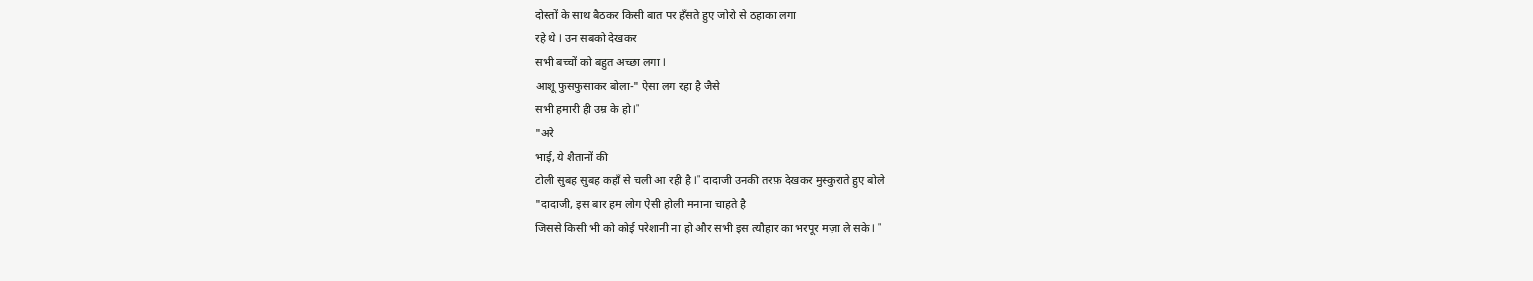दोस्तों के साथ बैठकर किसी बात पर हँसते हुए जोरो से ठहाका लगा
रहे थे I उन सबको देखकर
सभी बच्चों को बहुत अच्छा लगा I
आशू फुसफुसाकर बोला-" ऐसा लग रहा है जैसे
सभी हमारी ही उम्र के हो I"
"अरे
भाई, ये शैतानों की
टोली सुबह सुबह कहाँ से चली आ रही है I" दादाजी उनकी तरफ़ देखकर मुस्कुराते हुए बोले
"दादाजी, इस बार हम लोग ऐसी होली मनाना चाहते है
जिससे किसी भी को कोई परेशानी ना हो और सभी इस त्यौहार का भरपूर मज़ा ले सके I "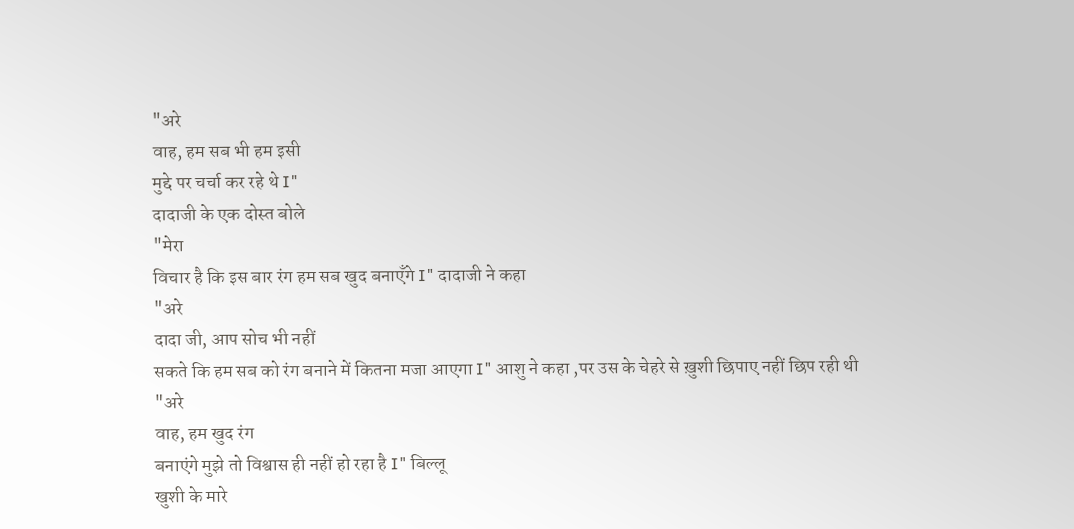"अरे
वाह, हम सब भी हम इसी
मुद्दे पर चर्चा कर रहे थे I"
दादाजी के एक दोस्त बोले
"मेरा
विचार है कि इस बार रंग हम सब खुद बनाएँगे I" दादाजी ने कहा
"अरे
दादा जी, आप सोच भी नहीं
सकते कि हम सब को रंग बनाने में कितना मजा आएगा I" आशु ने कहा ,पर उस के चेहरे से ख़ुशी छिपाए नहीं छिप रही थी
"अरे
वाह, हम खुद रंग
बनाएंगे मुझे तो विश्वास ही नहीं हो रहा है I" बिल्लू
खुशी के मारे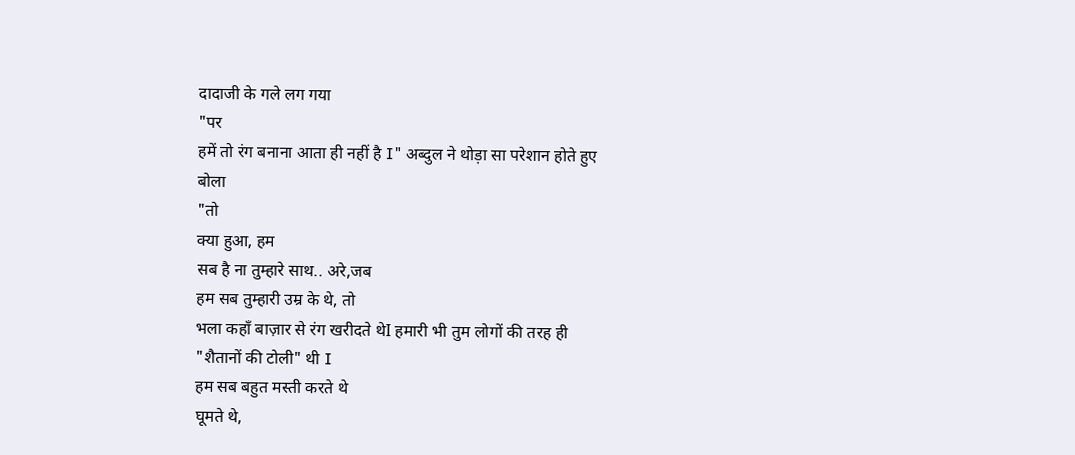दादाजी के गले लग गया
"पर
हमें तो रंग बनाना आता ही नहीं है I" अब्दुल ने थोड़ा सा परेशान होते हुए
बोला
"तो
क्या हुआ, हम
सब है ना तुम्हारे साथ.. अरे,जब
हम सब तुम्हारी उम्र के थे, तो
भला कहाँ बाज़ार से रंग खरीदते थेI हमारी भी तुम लोगों की तरह ही
"शैतानों की टोली" थी I
हम सब बहुत मस्ती करते थे
घूमते थे,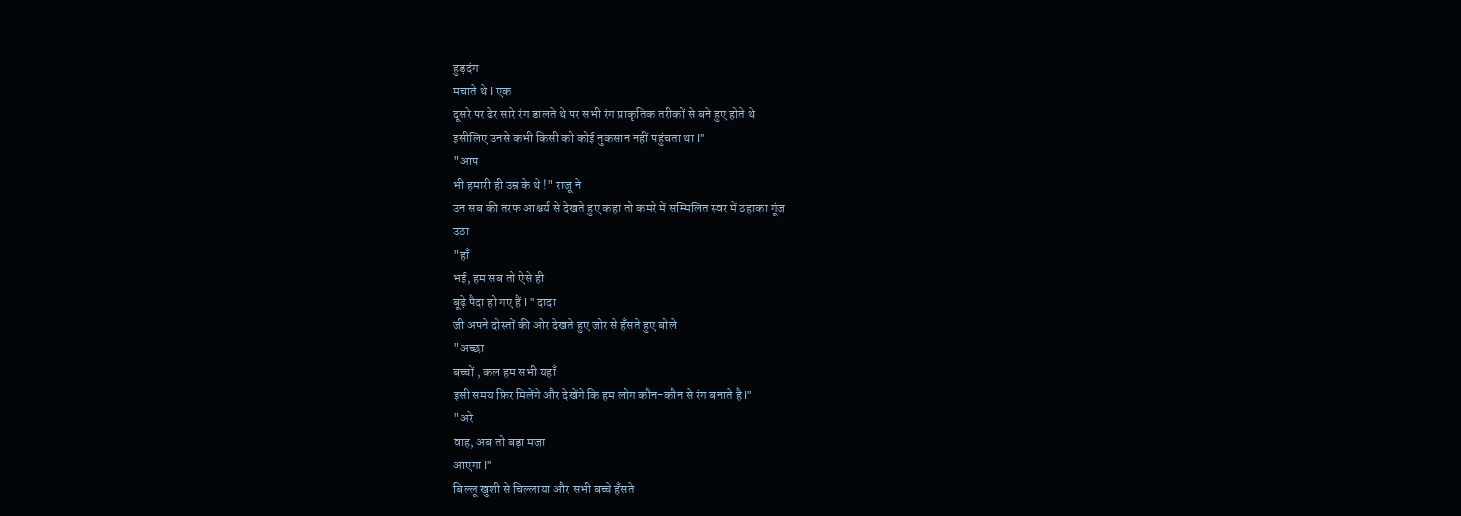हुड़दंग
मचाते थे I एक
दूसरे पर ढेर सारे रंग डालते थे पर सभी रंग प्राकृतिक तरीकों से बने हुए होते थे
इसीलिए उनसे कभी किसी को कोई नुकसान नहीं पहुंचता था I"
"आप
भी हमारी ही उम्र के थे !" राजू ने
उन सब की तरफ आश्चर्य से देखते हुए कहा तो कमरे में सम्मिलित स्वर में ठहाका गूंज
उठा
"हाँ
भई, हम सब तो ऐसे ही
बूढ़े पैदा हो गए हैं I " दादा
जी अपने दोस्तों की ओर देखते हुए जोर से हँसते हुए बोले
"अच्छा
बच्चों , कल हम सभी यहाँ
इसी समय फ़िर मिलेंगे और देखेंगे कि हम लोग कौन-कौन से रंग बनाते है I"
"अरे
वाह, अब तो बड़ा मजा
आएगा I"
बिल्लू खुशी से चिल्लाया और सभी बच्चे हँसते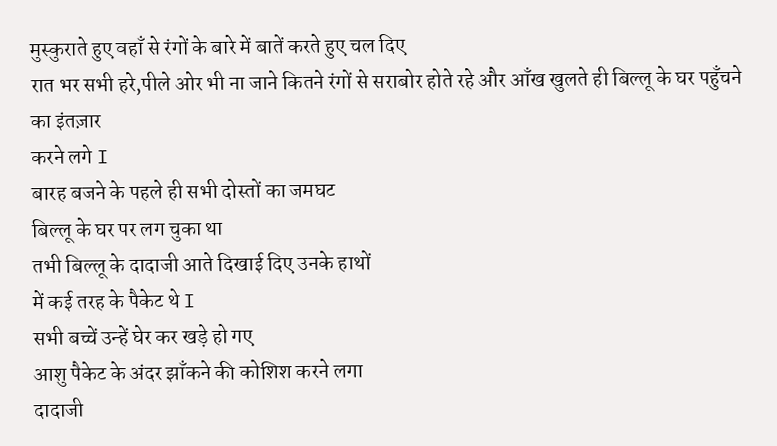मुस्कुराते हुए वहाँ से रंगों के बारे में बातें करते हुए चल दिए
रात भर सभी हरे,पीले ओर भी ना जाने कितने रंगों से सराबोर होते रहे और आँख खुलते ही बिल्लू के घर पहुँचने का इंतज़ार
करने लगे I
बारह बजने के पहले ही सभी दोस्तों का जमघट
बिल्लू के घर पर लग चुका था
तभी बिल्लू के दादाजी आते दिखाई दिए उनके हाथों
में कई तरह के पैकेट थे I
सभी बच्चें उन्हें घेर कर खड़े हो गए
आशु पैकेट के अंदर झाँकने की कोशिश करने लगा
दादाजी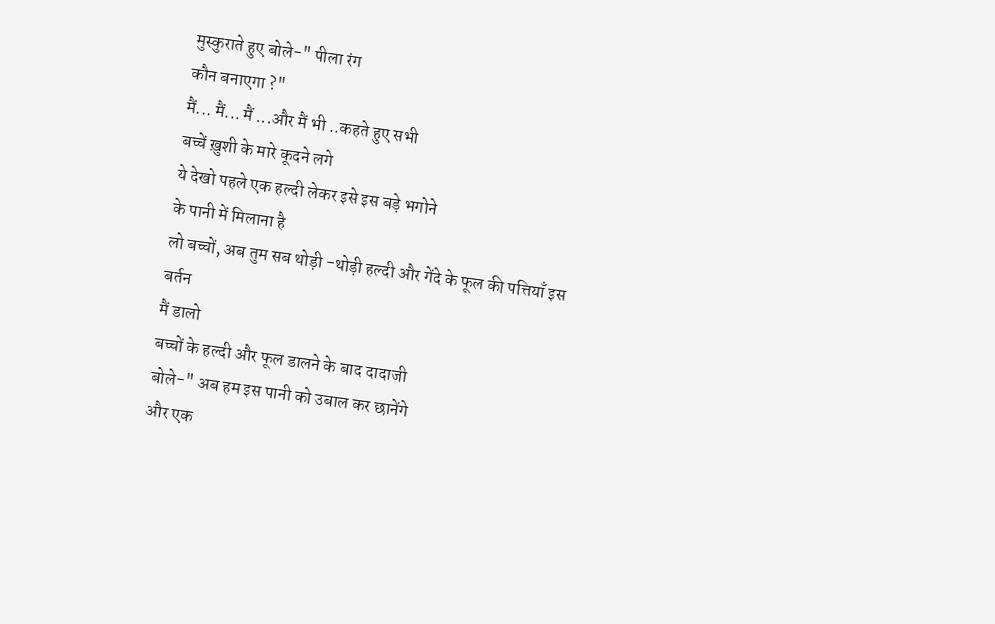मुस्कुराते हुए बोले-" पीला रंग
कौन बनाएगा ?"
मैं... मैं... मैं ...और मैं भी ..कहते हुए सभी
बच्चें ख़ुशी के मारे कूदने लगे
ये देखो पहले एक हल्दी लेकर इसे इस बड़े भगोने
के पानी में मिलाना है
लो बच्चों, अब तुम सब थोड़ी -थोड़ी हल्दी और गेंदे के फूल की पत्तियाँ इस बर्तन
मैं डालो
बच्चों के हल्दी और फूल डालने के बाद दादाजी
बोले-" अब हम इस पानी को उबाल कर छानेंगे
और एक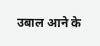उबाल आने के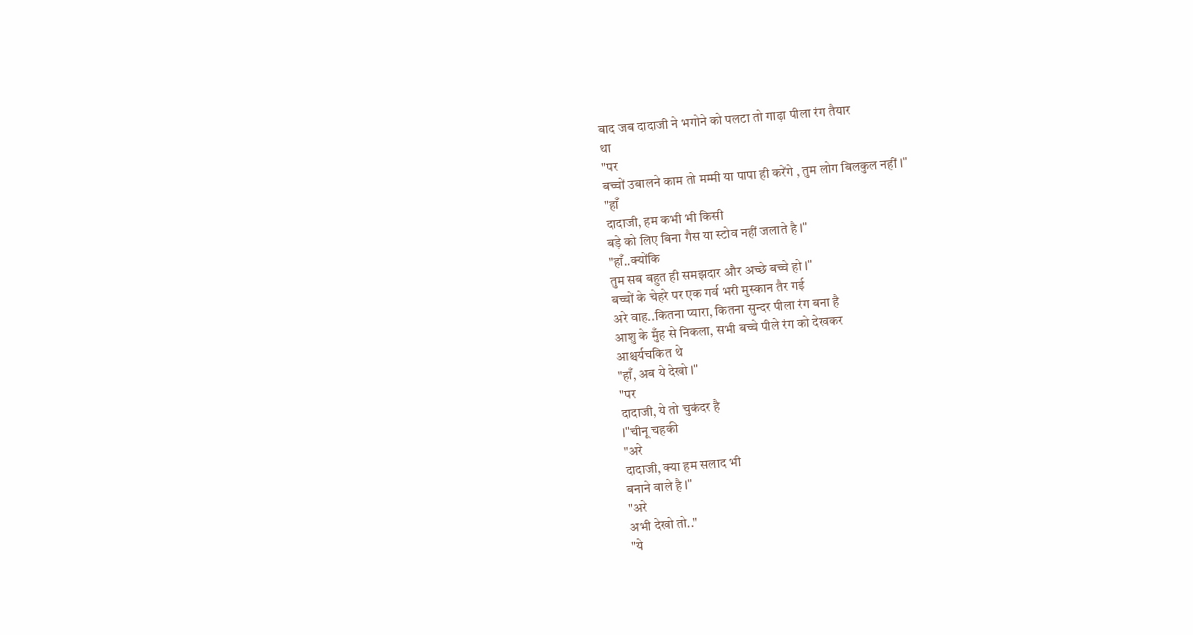बाद जब दादाजी ने भगोने को पलटा तो गाढ़ा पीला रंग तैयार
था
"पर
बच्चों उबालने काम तो मम्मी या पापा ही करेंगे , तुम लोग बिलकुल नहीं I"
"हाँ
दादाजी, हम कभी भी किसी
बड़े को लिए बिना गैस या स्टोव नहीं जलाते है I"
"हाँ..क्योंकि
तुम सब बहुत ही समझदार और अच्छे बच्चे हो I"
बच्चों के चेहरे पर एक गर्व भरी मुस्कान तैर गई
अरे वाह..कितना प्यारा, कितना सुन्दर पीला रंग बना है
आशु के मुँह से निकला, सभी बच्चे पीले रंग को देखकर
आश्चर्यचकित थे
"हाँ, अब ये देखो I"
"पर
दादाजी, ये तो चुकंदर है
I"चीनू चहकी
"अरे
दादाजी, क्या हम सलाद भी
बनाने वाले है I"
"अरे
अभी देखो तो.."
"ये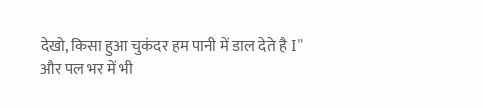देखो, किसा हुआ चुकंदर हम पानी में डाल देते है I"
और पल भर में भी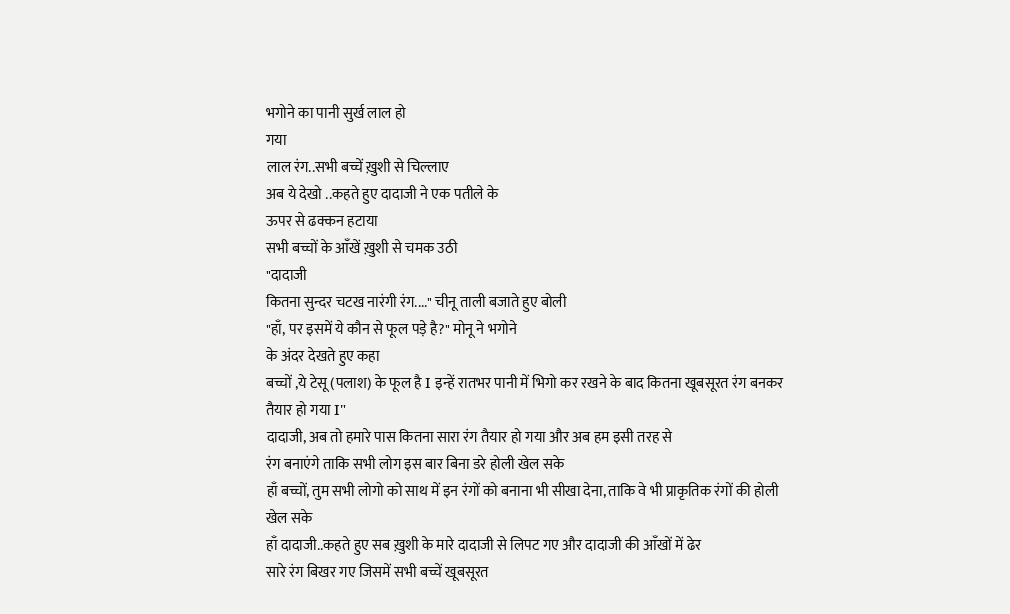भगोने का पानी सुर्ख लाल हो
गया
लाल रंग..सभी बच्चें ख़ुशी से चिल्लाए
अब ये देखो ..कहते हुए दादाजी ने एक पतीले के
ऊपर से ढक्कन हटाया
सभी बच्चों के आँखें ख़ुशी से चमक उठी
"दादाजी
कितना सुन्दर चटख नारंगी रंग...." चीनू ताली बजाते हुए बोली
"हाँ, पर इसमें ये कौन से फूल पड़े है?" मोनू ने भगोने
के अंदर देखते हुए कहा
बच्चों ,ये टेसू (पलाश) के फूल है I इन्हें रातभर पानी में भिगो कर रखने के बाद कितना खूबसूरत रंग बनकर
तैयार हो गया I"
दादाजी, अब तो हमारे पास कितना सारा रंग तैयार हो गया और अब हम इसी तरह से
रंग बनाएंगे ताकि सभी लोग इस बार बिना डरे होली खेल सके
हाँ बच्चों, तुम सभी लोगो को साथ में इन रंगों को बनाना भी सीखा देना, ताकि वे भी प्राकृतिक रंगों की होली
खेल सके
हाँ दादाजी..कहते हुए सब ख़ुशी के मारे दादाजी से लिपट गए और दादाजी की आँखों में ढेर
सारे रंग बिखर गए जिसमें सभी बच्चें खूबसूरत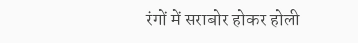रंगों में सराबोर होकर होली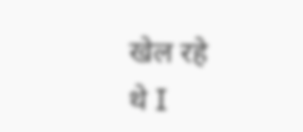खेल रहे
थे I